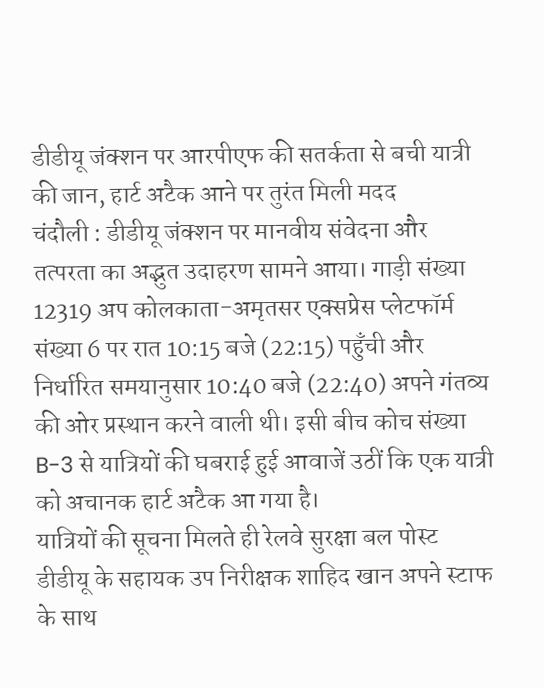डीडीयू जंक्शन पर आरपीएफ की सतर्कता से बची यात्री की जान, हार्ट अटैक आने पर तुरंत मिली मदद
चंदौली : डीडीयू जंक्शन पर मानवीय संवेदना और तत्परता का अद्भुत उदाहरण सामने आया। गाड़ी संख्या 12319 अप कोलकाता-अमृतसर एक्सप्रेस प्लेटफॉर्म संख्या 6 पर रात 10:15 बजे (22:15) पहुँची और निर्धारित समयानुसार 10:40 बजे (22:40) अपने गंतव्य की ओर प्रस्थान करने वाली थी। इसी बीच कोच संख्या B-3 से यात्रियों की घबराई हुई आवाजें उठीं कि एक यात्री को अचानक हार्ट अटैक आ गया है।
यात्रियों की सूचना मिलते ही रेलवे सुरक्षा बल पोस्ट डीडीयू के सहायक उप निरीक्षक शाहिद खान अपने स्टाफ के साथ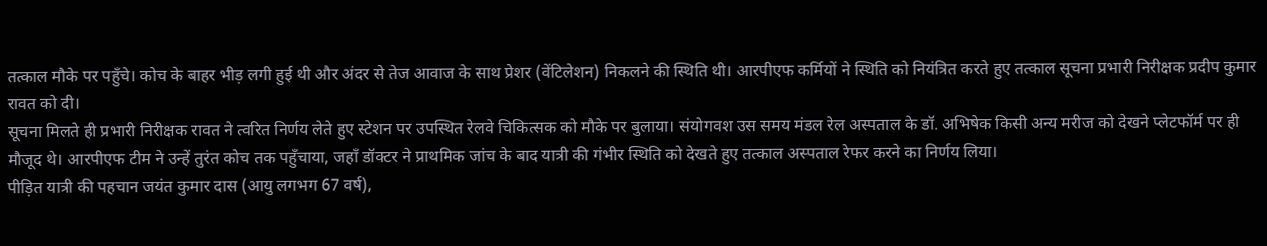तत्काल मौके पर पहुँचे। कोच के बाहर भीड़ लगी हुई थी और अंदर से तेज आवाज के साथ प्रेशर (वेंटिलेशन) निकलने की स्थिति थी। आरपीएफ कर्मियों ने स्थिति को नियंत्रित करते हुए तत्काल सूचना प्रभारी निरीक्षक प्रदीप कुमार रावत को दी।
सूचना मिलते ही प्रभारी निरीक्षक रावत ने त्वरित निर्णय लेते हुए स्टेशन पर उपस्थित रेलवे चिकित्सक को मौके पर बुलाया। संयोगवश उस समय मंडल रेल अस्पताल के डॉ. अभिषेक किसी अन्य मरीज को देखने प्लेटफॉर्म पर ही मौजूद थे। आरपीएफ टीम ने उन्हें तुरंत कोच तक पहुँचाया, जहाँ डॉक्टर ने प्राथमिक जांच के बाद यात्री की गंभीर स्थिति को देखते हुए तत्काल अस्पताल रेफर करने का निर्णय लिया।
पीड़ित यात्री की पहचान जयंत कुमार दास (आयु लगभग 67 वर्ष),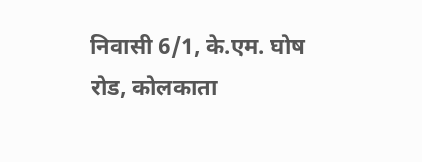निवासी 6/1, के.एम. घोष रोड, कोलकाता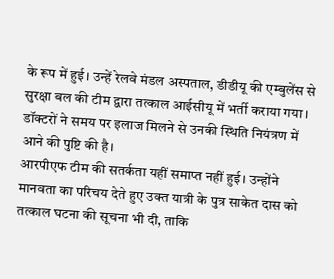के रूप में हुई। उन्हें रेलवे मंडल अस्पताल, डीडीयू की एम्बुलेंस से सुरक्षा बल की टीम द्वारा तत्काल आईसीयू में भर्ती कराया गया। डॉक्टरों ने समय पर इलाज मिलने से उनकी स्थिति नियंत्रण में आने की पुष्टि की है।
आरपीएफ टीम की सतर्कता यहीं समाप्त नहीं हुई। उन्होंने मानवता का परिचय देते हुए उक्त यात्री के पुत्र साकेत दास को तत्काल घटना की सूचना भी दी, ताकि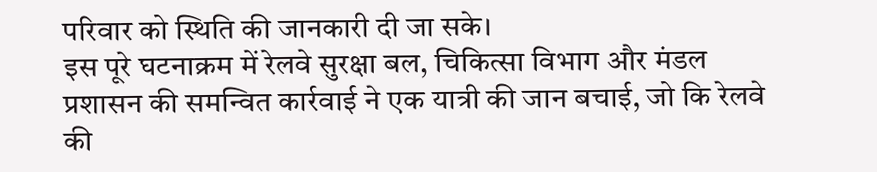परिवार को स्थिति की जानकारी दी जा सके।
इस पूरे घटनाक्रम में रेलवे सुरक्षा बल, चिकित्सा विभाग और मंडल प्रशासन की समन्वित कार्रवाई ने एक यात्री की जान बचाई, जो कि रेलवे की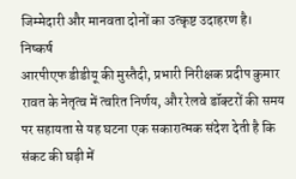जिम्मेदारी और मानवता दोनों का उत्कृष्ट उदाहरण है।
निष्कर्ष
आरपीएफ डीडीयू की मुस्तैदी, प्रभारी निरीक्षक प्रदीप कुमार रावत के नेतृत्व में त्वरित निर्णय, और रेलवे डॉक्टरों की समय पर सहायता से यह घटना एक सकारात्मक संदेश देती है कि संकट की घड़ी में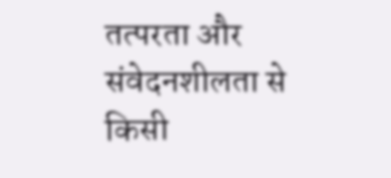तत्परता और संवेदनशीलता से किसी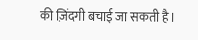की ज़िंदगी बचाई जा सकती है।